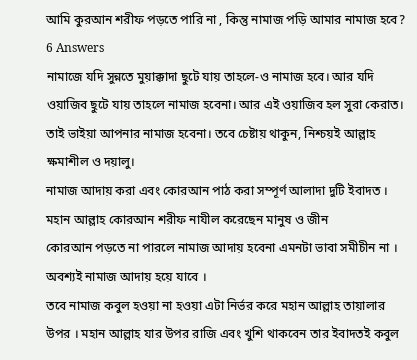আমি কুরআন শরীফ পড়তে পারি না , কিন্তু নামাজ পড়ি আমার নামাজ হবে?
6 Answers
নামাজে যদি সুন্নতে মুয়াক্কাদা ছুটে যায় তাহলে-ও নামাজ হবে। আর যদি ওয়াজিব ছুটে যায় তাহলে নামাজ হবেনা। আর এই ওয়াজিব হল সুরা কেরাত। তাই ভাইয়া আপনার নামাজ হবেনা। তবে চেষ্টায় থাকুন, নিশ্চয়ই আল্লাহ ক্ষমাশীল ও দয়ালু।
নামাজ আদায় করা এবং কোরআন পাঠ করা সম্পূর্ণ আলাদা দুটি ইবাদত ।
মহান আল্লাহ কোরআন শরীফ নাযীল করেছেন মানুষ ও জীন
কোরআন পড়তে না পারলে নামাজ আদায় হবেনা এমনটা ভাবা সমীচীন না । অবশ্যই নামাজ আদায় হয়ে যাবে ।
তবে নামাজ কবুল হওয়া না হওয়া এটা নির্ভর করে মহান আল্লাহ তায়ালার উপর । মহান আল্লাহ যার উপর রাজি এবং খুশি থাকবেন তার ইবাদতই কবুল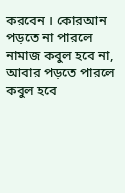করবেন । কোরআন পড়তে না পারলে নামাজ কবুল হবে না, আবার পড়তে পারলে কবুল হবে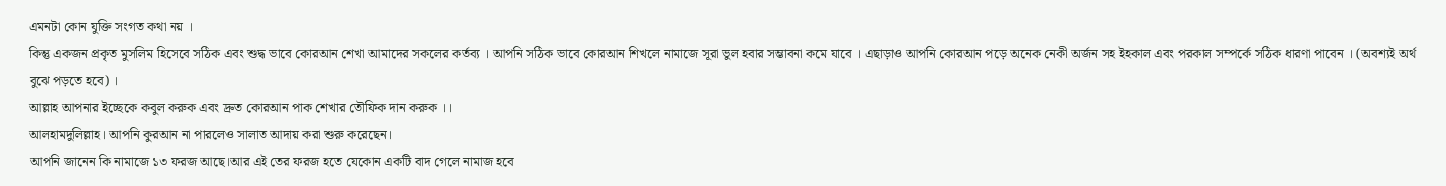এমনটা কোন যুক্তি সংগত কথা নয় ।
কিন্তু একজন প্রকৃত মুসলিম হিসেবে সঠিক এবং শুদ্ধ ভাবে কোরআন শেখা আমাদের সকলের কর্তব্য । আপনি সঠিক ভাবে কোরআন শিখলে নামাজে সূরা ভুল হবার সম্ভাবনা কমে যাবে । এছাড়াও আপনি কোরআন পড়ে অনেক নেকী অর্জন সহ ইহকাল এবং পরকাল সম্পর্কে সঠিক ধারণা পাবেন । (অবশ্যই অর্থ বুঝে পড়তে হবে) ।
আল্লাহ আপনার ইচ্ছেকে কবুল করুক এবং দ্রুত কোরআন পাক শেখার তৌফিক দান করুক ।।
আলহামদুলিল্লাহ। আপনি কুরআন না পারলেও সালাত আদায় করা শুরু করেছেন।
আপনি জানেন কি নামাজে ১৩ ফরজ আছে।আর এই তের ফরজ হতে যেকোন একটি বাদ গেলে নামাজ হবে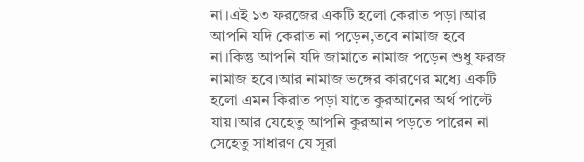না।এই ১৩ ফরজের একটি হলো কেরাত পড়া।আর আপনি যদি কেরাত না পড়েন,তবে নামাজ হবে না।কিন্তু আপনি যদি জামাতে নামাজ পড়েন শুধু ফরজ নামাজ হবে।আর নামাজ ভঙ্গের কারণের মধ্যে একটি হলো এমন কিরাত পড়া যাতে কুরআনের অর্থ পাল্টে যায়।আর যেহেতু আপনি কুরআন পড়তে পারেন না সেহেতু সাধারণ যে সূরা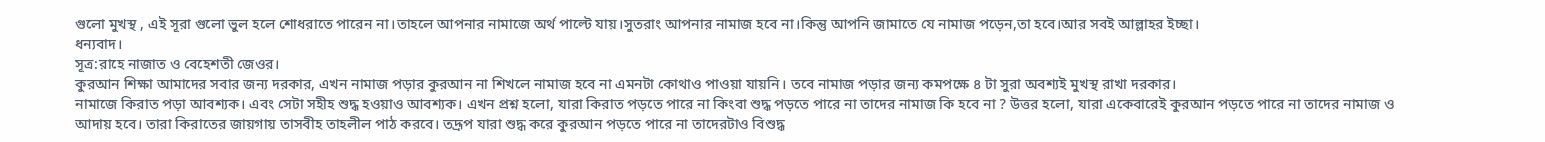গুলো মুখস্থ , এই সূরা গুলো ভুল হলে শোধরাতে পারেন না।তাহলে আপনার নামাজে অর্থ পাল্টে যায়।সুতরাং আপনার নামাজ হবে না।কিন্তু আপনি জামাতে যে নামাজ পড়েন,তা হবে।আর সবই আল্লাহর ইচ্ছা।
ধন্যবাদ।
সূত্র:রাহে নাজাত ও বেহেশতী জেওর।
কুরআন শিক্ষা আমাদের সবার জন্য দরকার, এখন নামাজ পড়ার কুরআন না শিখলে নামাজ হবে না এমনটা কোথাও পাওয়া যায়নি। তবে নামাজ পড়ার জন্য কমপক্ষে ৪ টা সুরা অবশ্যই মুখস্থ রাখা দরকার।
নামাজে কিরাত পড়া আবশ্যক। এবং সেটা সহীহ শুদ্ধ হওয়াও আবশ্যক। এখন প্রশ্ন হলো, যারা কিরাত পড়তে পারে না কিংবা শুদ্ধ পড়তে পারে না তাদের নামাজ কি হবে না ? উত্তর হলো, যারা একেবারেই কুরআন পড়তে পারে না তাদের নামাজ ও আদায় হবে। তারা কিরাতের জায়গায় তাসবীহ তাহলীল পাঠ করবে। তদ্রূপ যারা শুদ্ধ করে কুরআন পড়তে পারে না তাদেরটাও বিশুদ্ধ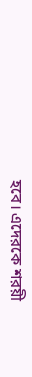হবে। এদেরকে শরয়ী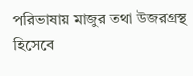পরিভাষায় মাজুর তথা উজরগ্রস্থ হিসেবে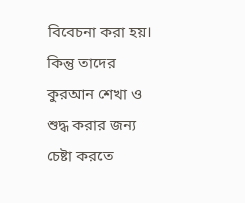বিবেচনা করা হয়। কিন্তু তাদের কুরআন শেখা ও শুদ্ধ করার জন্য চেষ্টা করতে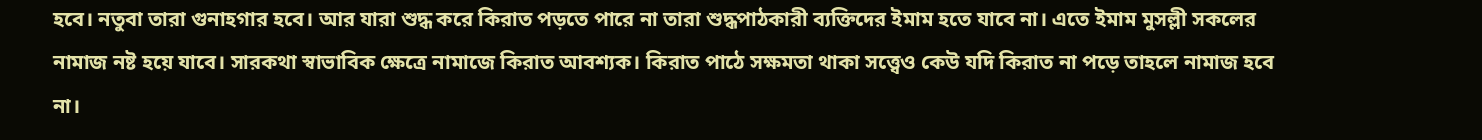হবে। নতুবা তারা গুনাহগার হবে। আর যারা শুদ্ধ করে কিরাত পড়তে পারে না তারা শুদ্ধপাঠকারী ব্যক্তিদের ইমাম হতে যাবে না। এতে ইমাম মুসল্লী সকলের নামাজ নষ্ট হয়ে যাবে। সারকথা স্বাভাবিক ক্ষেত্রে নামাজে কিরাত আবশ্যক। কিরাত পাঠে সক্ষমতা থাকা সত্ত্বেও কেউ যদি কিরাত না পড়ে তাহলে নামাজ হবে না।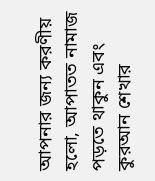আপনার জন্য করণীয় হলো, আপাতত নামাজ পড়তে থাকুন এবং কুরআন শেখার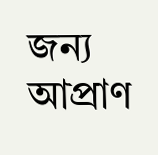জন্য আপ্রাণ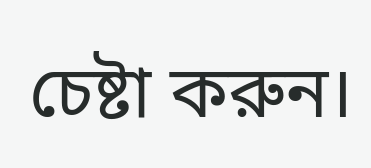চেষ্টা করুন।